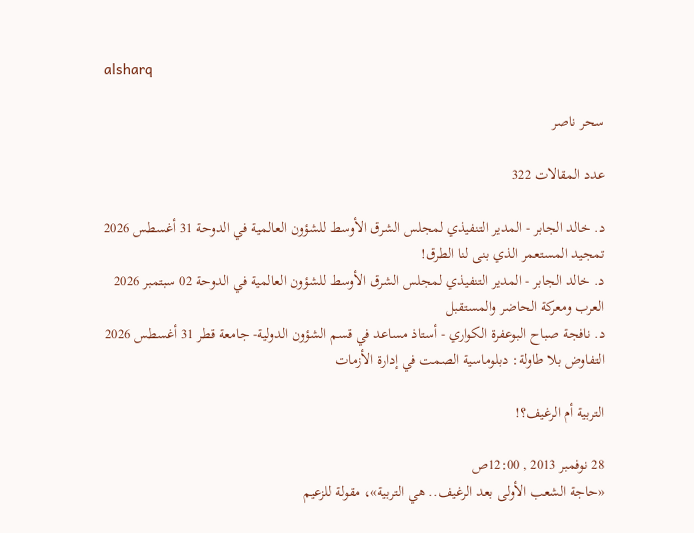alsharq

سحر ناصر

عدد المقالات 322

د. خالد الجابر - المدير التنفيذي لمجلس الشرق الأوسط للشؤون العالمية في الدوحة 31 أغسطس 2026
تمجيد المستعمر الذي بنى لنا الطرق!
د. خالد الجابر - المدير التنفيذي لمجلس الشرق الأوسط للشؤون العالمية في الدوحة 02 سبتمبر 2026
العرب ومعركة الحاضر والمستقبل
د. نافجة صباح البوعفرة الكواري - أستاذ مساعد في قسم الشؤون الدولية- جامعة قطر 31 أغسطس 2026
التفاوض بلا طاولة: دبلوماسية الصمت في إدارة الأزمات

التربية أم الرغيف؟!

28 نوفمبر 2013 , 12:00ص
«حاجة الشعب الأولى بعد الرغيف.. هي التربية»، مقولة للزعيم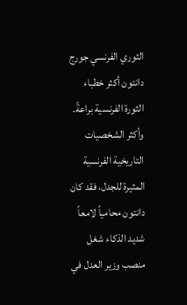الثوري الفرنسي جورج دانتون أكثر خطباء الثورة الفرنسية براعةً. وأكثر الشخصيات التاريخية الفرنسية المثيرة للجدل، فقد كان دانتون محامياً لامعاً شديد الذكاء شغل منصب وزير العدل في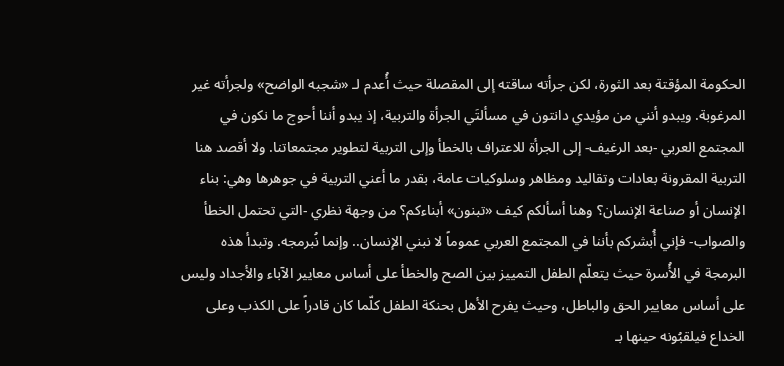الحكومة المؤقتة بعد الثورة، لكن جرأته ساقته إلى المقصلة حيث أُعدم لـ «شجبه الواضح» ولجرأته غير المرغوبة. ويبدو أنني من مؤيدي دانتون في مسألتَي الجرأة والتربية، إذ يبدو أننا أحوج ما نكون في المجتمع العربي -بعد الرغيف- إلى الجرأة للاعتراف بالخطأ وإلى التربية لتطوير مجتمعاتنا. ولا أقصد هنا التربية المقرونة بعادات وتقاليد ومظاهر وسلوكيات عامة، بقدر ما أعني التربية في جوهرها وهي: بناء الإنسان أو صناعة الإنسان؟ وهنا أسألكم كيف «تبنون» أبناءكم؟ من وجهة نظري -التي تحتمل الخطأ والصواب- فإني أُبشركم بأننا في المجتمع العربي عموماً لا نبني الإنسان.. وإنما نُبرمجه. وتبدأ هذه البرمجة في الأُسرة حيث يتعلّم الطفل التمييز بين الصح والخطأ على أساس معايير الآباء والأجداد وليس على أساس معايير الحق والباطل، وحيث يفرح الأهل بحنكة الطفل كلّما كان قادراً على الكذب وعلى الخداع فيلقبُونه حينها بـ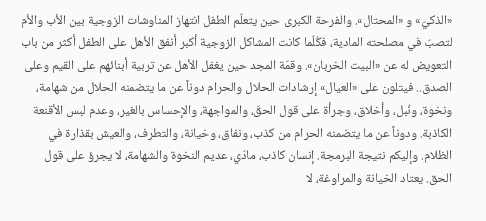«الذكيّ» و «المحتال». والفرحة الكبرى حين يتعلّم الطفل انتهاز المناوشات الزوجية بين الأب والأم لتصبّ في مصلحته المادية، فكُلّما كانت المشاكل الزوجية أكبر أنفق الأهل على الطفل أكثر من باب التعويض له عن «البيت الخربان». وقمّة المجد حين يغفل الأهل عن تربية أبنائهم على القيم وعلى الصدق.. فيتلون على «العيال» إرشادات الحلال والحرام دوناً عن ما يتضمنه الحلال من شهامة، ونخوة، ونُبل، وأخلاق، وجرأة على قول الحقّ، والمواجهة، والإحساس بالغير، وعدم لبس الأقنعة الكاذبة. ودوناً عن ما يتضمنه الحرام من كذب، ونفاق، وخيانة، والتطرف، والعيش بقذارة في الظلام. وإليكم نتيجة البرمجة. إنسان كاذب، مادّي، عديم النخوة والشهامة، لا يجرؤ على قول الحق. يعتاد الخيانة والمراوغة، لا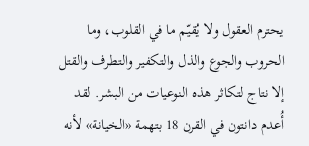يحترم العقول ولا يُقيّم ما في القلوب، وما الحروب والجوع والذل والتكفير والتطرف والقتل إلا نتاج لتكاثر هذه النوعيات من البشر. لقد أُعدم دانتون في القرن 18 بتهمة «الخيانة» لأنه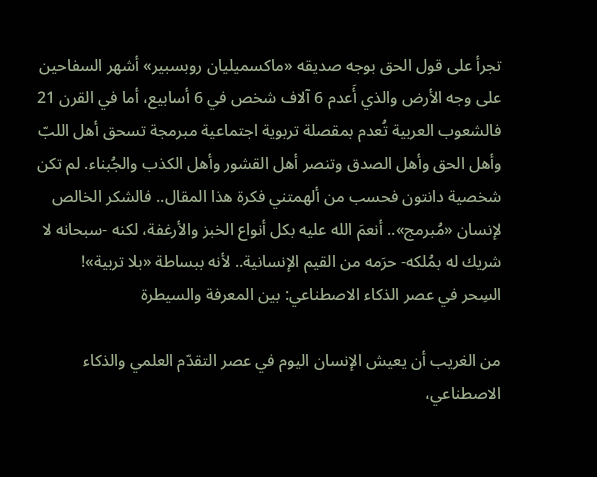تجرأ على قول الحق بوجه صديقه «ماكسميليان روبسبير» أشهر السفاحين على وجه الأرض والذي أَعدم 6 آلاف شخص في 6 أسابيع، أما في القرن 21 فالشعوب العربية تُعدم بمقصلة تربوية اجتماعية مبرمجة تسحق أهل اللبّ وأهل الحق وأهل الصدق وتنصر أهل القشور وأهل الكذب والجُبناء. لم تكن شخصية دانتون فحسب من ألهمتني فكرة هذا المقال.. فالشكر الخالص لإنسان «مُبرمج».. أنعمَ الله عليه بكل أنواع الخبز والأرغفة، لكنه -سبحانه لا شريك له بمُلكه- حرَمه من القيم الإنسانية.. لأنه ببساطة «بلا تربية»!
السِحر في عصر الذكاء الاصطناعي: بين المعرفة والسيطرة

من الغريب أن يعيش الإنسان اليوم في عصر التقدّم العلمي والذكاء الاصطناعي،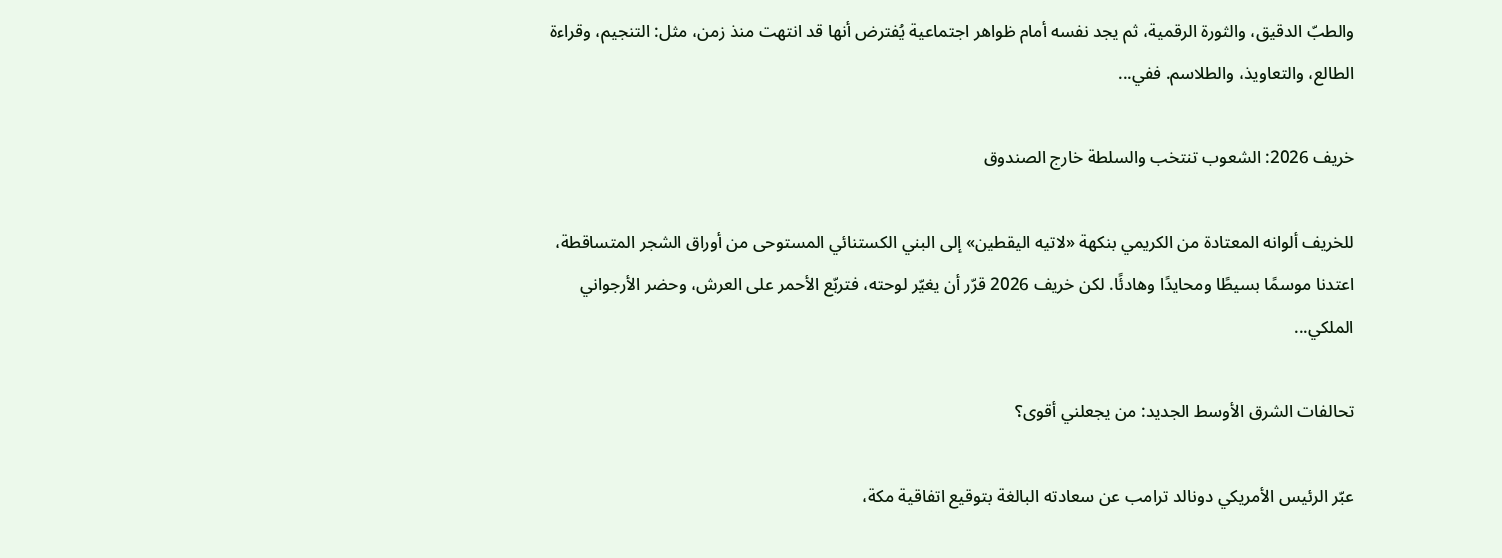والطبّ الدقيق، والثورة الرقمية، ثم يجد نفسه أمام ظواهر اجتماعية يُفترض أنها قد انتهت منذ زمن، مثل: التنجيم، وقراءة الطالع، والتعاويذ، والطلاسم. ففي...

خريف 2026: الشعوب تنتخب والسلطة خارج الصندوق

للخريف ألوانه المعتادة من الكريمي بنكهة «لاتيه اليقطين» إلى البني الكستنائي المستوحى من أوراق الشجر المتساقطة، اعتدنا موسمًا بسيطًا ومحايدًا وهادئًا. لكن خريف 2026 قرّر أن يغيّر لوحته، فتربّع الأحمر على العرش، وحضر الأرجواني الملكي...

تحالفات الشرق الأوسط الجديد: من يجعلني أقوى؟

عبّر الرئيس الأمريكي دونالد ترامب عن سعادته البالغة بتوقيع اتفاقية مكة،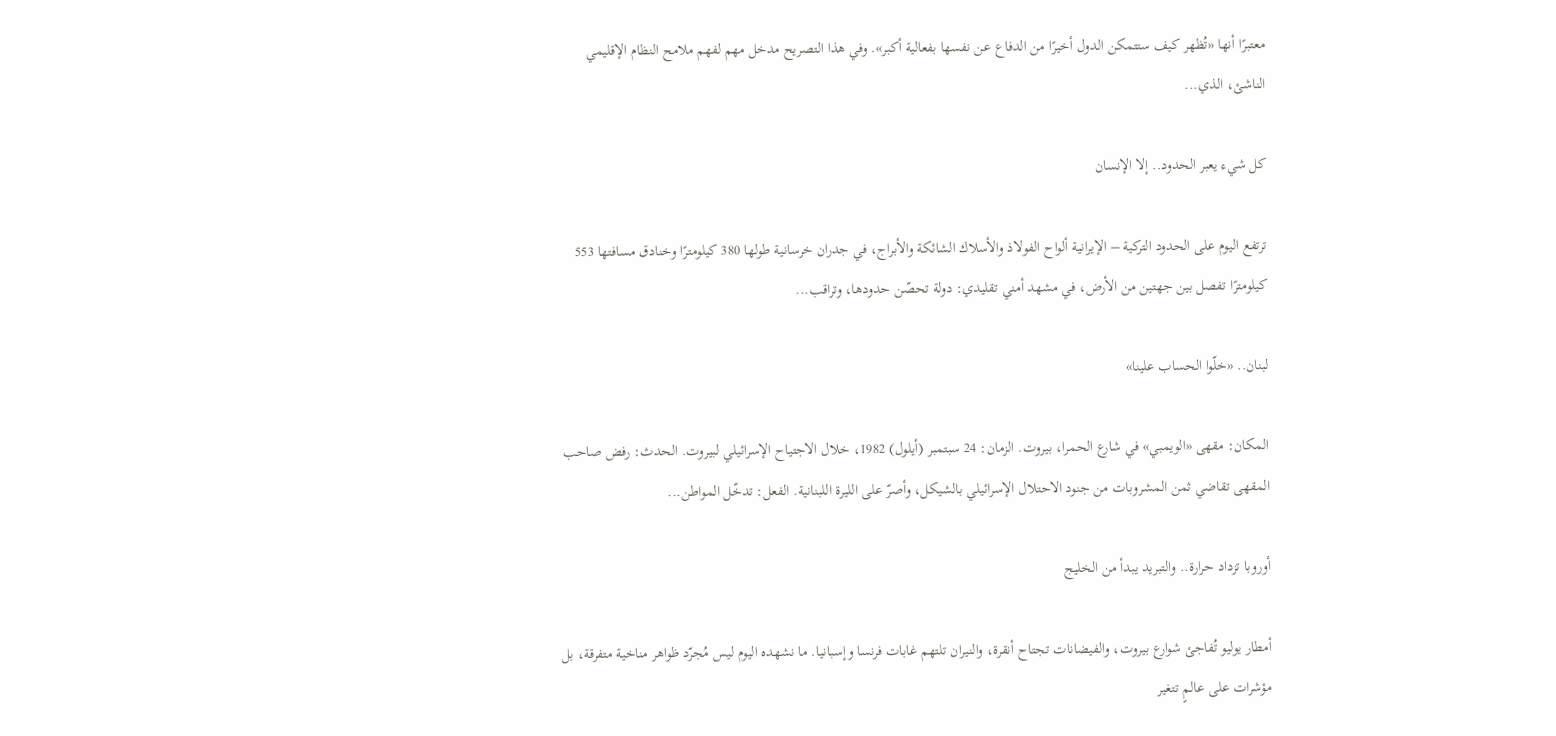معتبرًا أنها «تُظهر كيف ستتمكن الدول أخيرًا من الدفاع عن نفسها بفعالية أكبر». وفي هذا التصريح مدخل مهم لفهم ملامح النظام الإقليمي الناشئ، الذي...

كل شيء يعبر الحدود.. إلا الإنسان

ترتفع اليوم على الحدود التركية – الإيرانية ألواح الفولاذ والأسلاك الشائكة والأبراج، في جدران خرسانية طولها 380 كيلومترًا وخنادق مسافتها 553 كيلومترًا تفصل بين جهتين من الأرض، في مشهد أمني تقليدي: دولة تحصّن حدودها، وتراقب...

لبنان.. «خلّوا الحساب علينا»

المكان: مقهى «الويمبي» في شارع الحمرا، بيروت. الزمان: 24 سبتمبر (أيلول) 1982، خلال الاجتياح الإسرائيلي لبيروت. الحدث: رفض صاحب المقهى تقاضي ثمن المشروبات من جنود الاحتلال الإسرائيلي بالشيكل، وأصرّ على الليرة اللبنانية. الفعل: تدخّل المواطن...

أوروبا تزداد حرارة.. والتبريد يبدأ من الخليج

أمطار يوليو تُفاجئ شوارع بيروت، والفيضانات تجتاح أنقرة، والنيران تلتهم غابات فرنسا وإسبانيا. ما نشهده اليوم ليس مُجرّد ظواهر مناخية متفرقة، بل مؤشرات على عالمٍ تتغير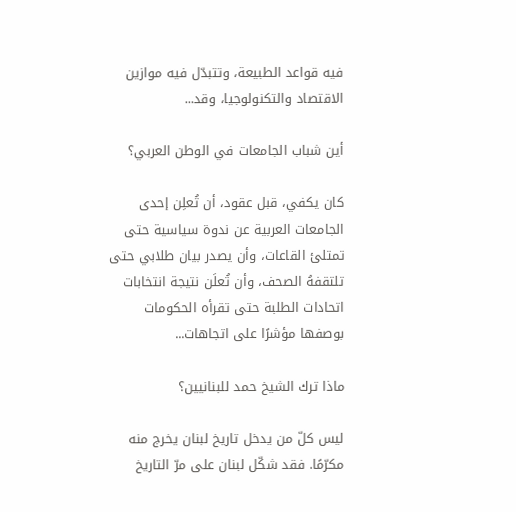فيه قواعد الطبيعة، وتتبدّل فيه موازين الاقتصاد والتكنولوجيا، وقد...

أين شباب الجامعات في الوطن العربي؟

كان يكفي، قبل عقود، أن تُعلِن إحدى الجامعات العربية عن ندوة سياسية حتى تمتلئ القاعات، وأن يصدر بيان طلابي حتى تلتقفهُ الصحف، وأن تُعلَن نتيجة انتخابات اتحادات الطلبة حتى تقرأه الحكومات بوصفها مؤشرًا على اتجاهات...

ماذا ترك الشيخ حمد للبنانيين؟

ليس كلّ من يدخل تاريخ لبنان يخرج منه مكرّمًا. فقد شكّل لبنان على مرّ التاريخ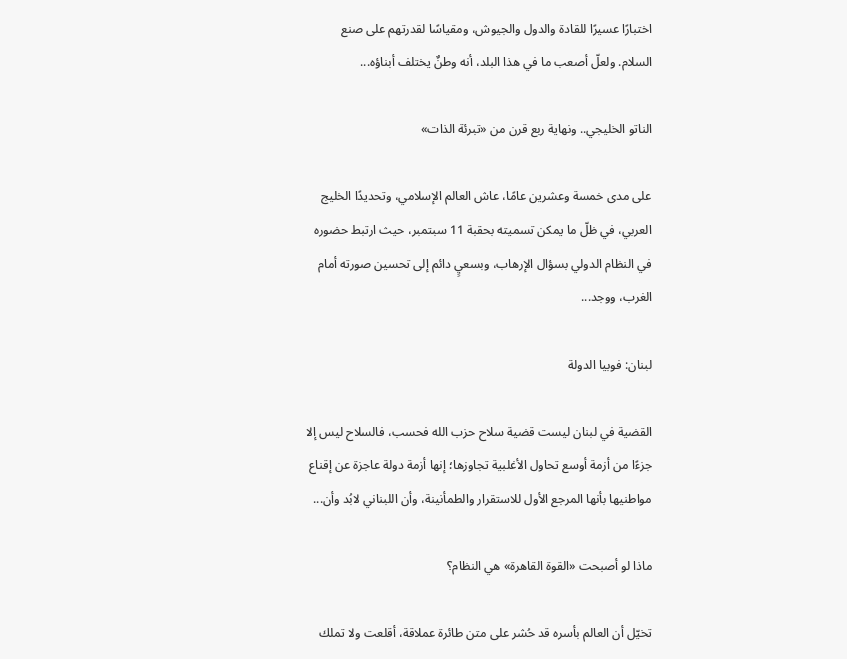اختبارًا عسيرًا للقادة والدول والجيوش، ومقياسًا لقدرتهم على صنع السلام. ولعلّ أصعب ما في هذا البلد، أنه وطنٌ يختلف أبناؤه...

الناتو الخليجي.. ونهاية ربع قرن من «تبرئة الذات»

على مدى خمسة وعشرين عامًا، عاش العالم الإسلامي، وتحديدًا الخليج العربي، في ظلّ ما يمكن تسميته بحقبة 11 سبتمبر، حيث ارتبط حضوره في النظام الدولي بسؤال الإرهاب، وبسعيٍ دائم إلى تحسين صورته أمام الغرب، ووجد...

لبنان: فوبيا الدولة

القضية في لبنان ليست قضية سلاح حزب الله فحسب، فالسلاح ليس إلا جزءًا من أزمة أوسع تحاول الأغلبية تجاوزها؛ إنها أزمة دولة عاجزة عن إقناع مواطنيها بأنها المرجع الأول للاستقرار والطمأنينة، وأن اللبناني لابُد وأن...

ماذا لو أصبحت «القوة القاهرة» هي النظام؟

تخيّل أن العالم بأسره قد حُشر على متن طائرة عملاقة، أقلعت ولا تملك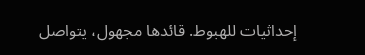إحداثيات للهبوط. قائدها مجهول، يتواصل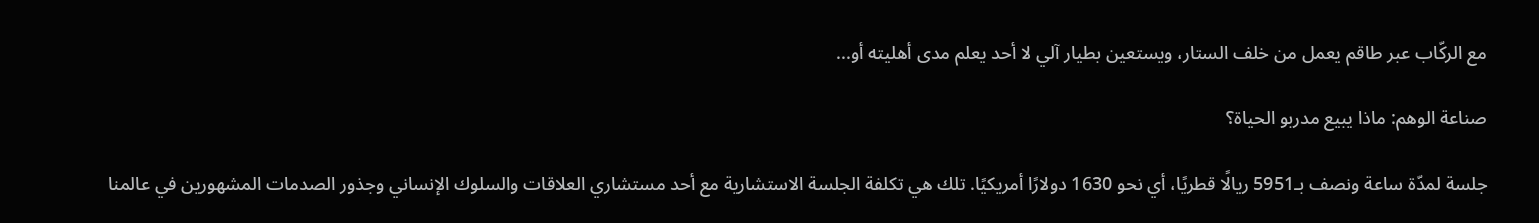مع الركّاب عبر طاقم يعمل من خلف الستار، ويستعين بطيار آلي لا أحد يعلم مدى أهليته أو...

صناعة الوهم: ماذا يبيع مدربو الحياة؟

جلسة لمدّة ساعة ونصف بـ5951 ريالًا قطريًا، أي نحو 1630 دولارًا أمريكيًا. تلك هي تكلفة الجلسة الاستشارية مع أحد مستشاري العلاقات والسلوك الإنساني وجذور الصدمات المشهورين في عالمنا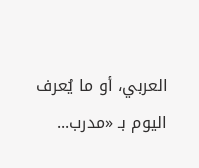العربي، أو ما يُعرف اليوم بـ «مدرب...